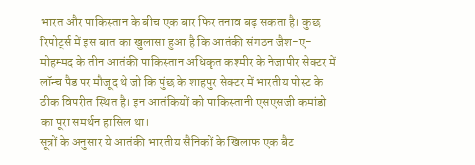भारत और पाकिस्तान के बीच एक बार फिर तनाव बढ़ सकता है। कुछ रिपोर्ट्स में इस बात का खुलासा हुआ है कि आतंकी संगठन जैश-ए-मोहम्मद के तीन आतंकी पाकिस्तान अधिकृत कश्मीर के नेजापीर सेक्टर में लॉन्च पैड पर मौजूद थे जो कि पुंछ के शाहपुर सेक्टर में भारतीय पोस्ट के ठीक विपरीत स्थित है। इन आतंकियों को पाकिस्तानी एसएसजी कमांडो का पूरा समर्थन हासिल था।
सूत्रों के अनुसार ये आतंकी भारतीय सैनिकों के खिलाफ एक बैट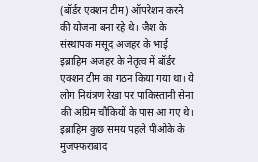(बॉर्डर एक्शन टीम) ऑपरेशन करने की योजना बना रहे थे। जैश के संस्थापक मसूद अजहर के भाई इब्राहिम अजहर के नेतृत्व में बॉर्डर एक्शन टीम का गठन किया गया था। ये लोग नियंत्रण रेखा पर पाकिस्तानी सेना की अग्रिम चौकियों के पास आ गए थे। इब्राहिम कुछ समय पहले पीओके के मुजफ्फराबाद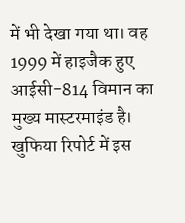में भी देखा गया था। वह 1999 में हाइजैक हुए आईसी-814 विमान का मुख्य मास्टरमाइंड है।
खुफिया रिपोर्ट में इस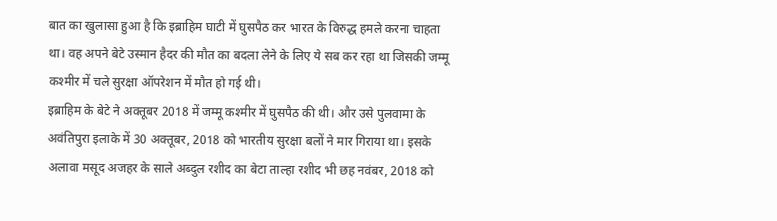बात का खुलासा हुआ है कि इब्राहिम घाटी में घुसपैठ कर भारत के विरुद्ध हमले करना चाहता था। वह अपने बेटे उस्मान हैदर की मौत का बदला लेने के लिए ये सब कर रहा था जिसकी जम्मू कश्मीर में चले सुरक्षा ऑपरेशन में मौत हो गई थी।
इब्राहिम के बेटे ने अक्तूबर 2018 में जम्मू कश्मीर में घुसपैठ की थी। और उसे पुलवामा के अवंतिपुरा इलाके में 30 अक्तूबर, 2018 को भारतीय सुरक्षा बलों ने मार गिराया था। इसके अलावा मसूद अजहर के साले अब्दुल रशीद का बेटा ताल्हा रशीद भी छह नवंबर, 2018 को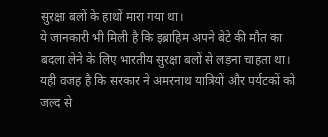सुरक्षा बलों के हाथों मारा गया था।
ये जानकारी भी मिली है कि इब्राहिम अपने बेटे की मौत का बदला लेने के लिए भारतीय सुरक्षा बलों से लड़ना चाहता था। यही वजह है कि सरकार ने अमरनाथ यात्रियों और पर्यटकों को जल्द से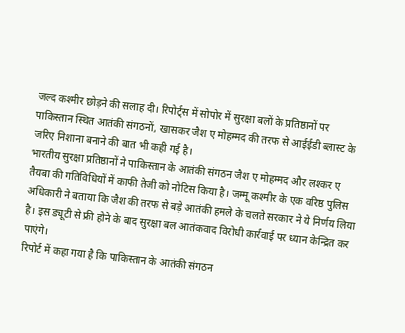जल्द कश्मीर छोड़ने की सलाह दी। रिपोर्ट्स में सोपोर में सुरक्षा बलों के प्रतिष्ठानों पर पाकिस्तान स्थित आतंकी संगठनों, खासकर जैश ए मोहम्मद की तरफ से आईईडी ब्लास्ट के जरिए निशाना बनाने की बात भी कही गई है।
भारतीय सुरक्षा प्रतिष्ठानों ने पाकिस्तान के आतंकी संगठन जैश ए मोहम्मद और लश्कर ए तैयबा की गतिविधियों में काफी तेजी को नोटिस किया है। जम्मू कश्मीर के एक वरिष्ठ पुलिस अधिकारी ने बताया कि जैश की तरफ से बड़े आतंकी हमले के चलते सरकार ने ये निर्णय लिया है। इस ड्यूटी से फ्री होने के बाद सुरक्षा बल आतंकवाद विरोधी कार्रवाई पर ध्यान केन्द्रित कर पाएंगे।
रिपोर्ट में कहा गया है कि पाकिस्तान के आतंकी संगठन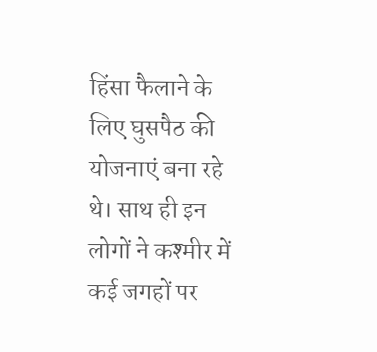हिंसा फैलाने के लिए घुसपैठ की योजनाएं बना रहे थे। साथ ही इन लोगों ने कश्मीर में कई जगहों पर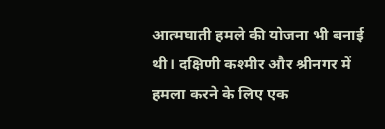आत्मघाती हमले की योजना भी बनाई थी। दक्षिणी कश्मीर और श्रीनगर में हमला करने के लिए एक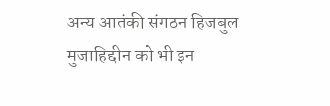अन्य आतंकी संगठन हिजबुल मुजाहिद्दीन को भी इन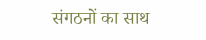संगठनों का साथ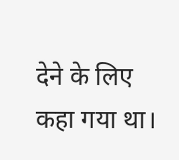देने के लिए कहा गया था।